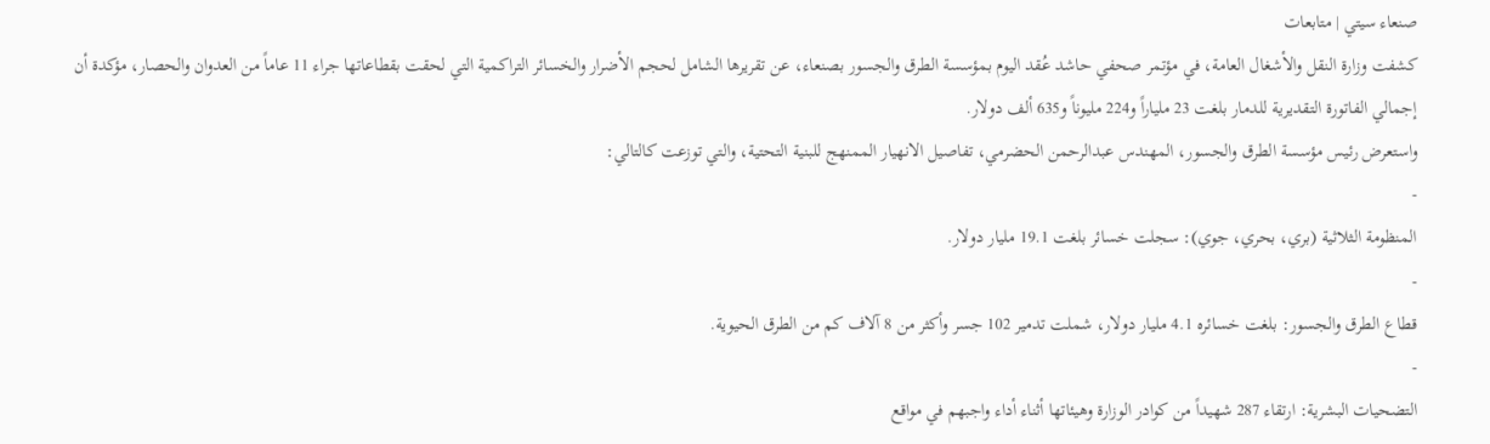صنعاء سيتي | متابعات
كشفت وزارة النقل والأشغال العامة، في مؤتمر صحفي حاشد عُقد اليوم بمؤسسة الطرق والجسور بصنعاء، عن تقريرها الشامل لحجم الأضرار والخسائر التراكمية التي لحقت بقطاعاتها جراء 11 عاماً من العدوان والحصار، مؤكدة أن إجمالي الفاتورة التقديرية للدمار بلغت 23 ملياراً و224 مليوناً و635 ألف دولار.
واستعرض رئيس مؤسسة الطرق والجسور، المهندس عبدالرحمن الحضرمي، تفاصيل الانهيار الممنهج للبنية التحتية، والتي توزعت كالتالي:
-
المنظومة الثلاثية (بري، بحري، جوي): سجلت خسائر بلغت 19.1 مليار دولار.
-
قطاع الطرق والجسور: بلغت خسائره 4.1 مليار دولار، شملت تدمير 102 جسر وأكثر من 8 آلاف كم من الطرق الحيوية.
-
التضحيات البشرية: ارتقاء 287 شهيداً من كوادر الوزارة وهيئاتها أثناء أداء واجبهم في مواقع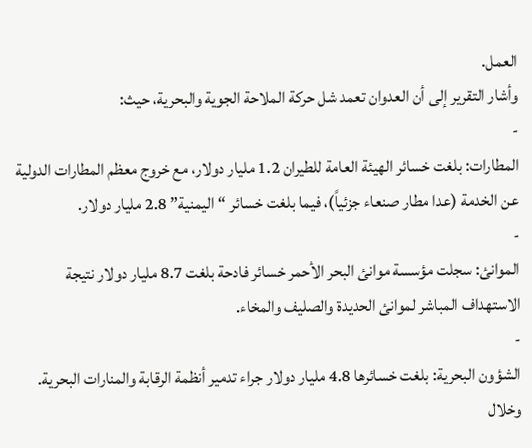العمل.
وأشار التقرير إلى أن العدوان تعمد شل حركة الملاحة الجوية والبحرية، حيث:
-
المطارات: بلغت خسائر الهيئة العامة للطيران 1.2 مليار دولار، مع خروج معظم المطارات الدولية عن الخدمة (عدا مطار صنعاء جزئياً)، فيما بلغت خسائر “اليمنية” 2.8 مليار دولار.
-
الموانئ: سجلت مؤسسة موانئ البحر الأحمر خسائر فادحة بلغت 8.7 مليار دولار نتيجة الاستهداف المباشر لموانئ الحديدة والصليف والمخاء.
-
الشؤون البحرية: بلغت خسائرها 4.8 مليار دولار جراء تدمير أنظمة الرقابة والمنارات البحرية.
وخلال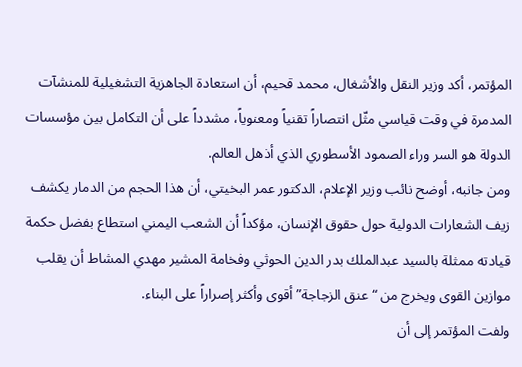المؤتمر، أكد وزير النقل والأشغال، محمد قحيم، أن استعادة الجاهزية التشغيلية للمنشآت المدمرة في وقت قياسي مثّل انتصاراً تقنياً ومعنوياً، مشدداً على أن التكامل بين مؤسسات الدولة هو السر وراء الصمود الأسطوري الذي أذهل العالم.
ومن جانبه، أوضح نائب وزير الإعلام، الدكتور عمر البخيتي، أن هذا الحجم من الدمار يكشف زيف الشعارات الدولية حول حقوق الإنسان، مؤكداً أن الشعب اليمني استطاع بفضل حكمة قيادته ممثلة بالسيد عبدالملك بدر الدين الحوثي وفخامة المشير مهدي المشاط أن يقلب موازين القوى ويخرج من “عنق الزجاجة” أقوى وأكثر إصراراً على البناء.
ولفت المؤتمر إلى أن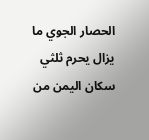الحصار الجوي ما يزال يحرم ثلثي سكان اليمن من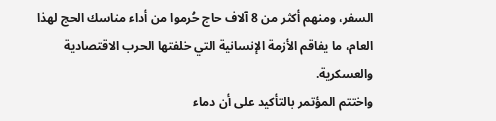السفر، ومنهم أكثر من 8 آلاف حاج حُرموا من أداء مناسك الحج لهذا العام، ما يفاقم الأزمة الإنسانية التي خلفتها الحرب الاقتصادية والعسكرية.
واختتم المؤتمر بالتأكيد على أن دماء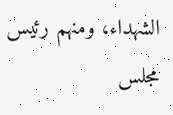الشهداء، ومنهم رئيس مجلس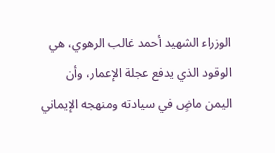الوزراء الشهيد أحمد غالب الرهوي، هي الوقود الذي يدفع عجلة الإعمار، وأن اليمن ماضٍ في سيادته ومنهجه الإيماني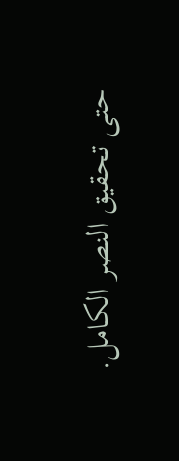حتى تحقيق النصر الكامل.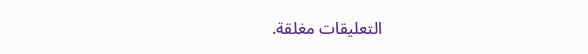التعليقات مغلقة.